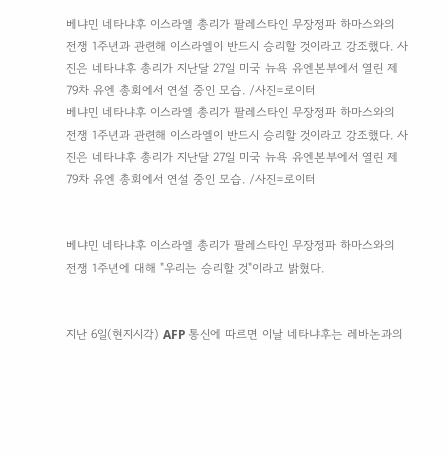베냐민 네타냐후 이스라엘 총리가 팔레스타인 무장정파 하마스와의 전쟁 1주년과 관련해 이스라엘이 반드시 승리할 것이라고 강조했다. 사진은 네타냐후 총리가 지난달 27일 미국 뉴욕 유엔본부에서 열린 제79차 유엔 총회에서 연설 중인 모습. /사진=로이터
베냐민 네타냐후 이스라엘 총리가 팔레스타인 무장정파 하마스와의 전쟁 1주년과 관련해 이스라엘이 반드시 승리할 것이라고 강조했다. 사진은 네타냐후 총리가 지난달 27일 미국 뉴욕 유엔본부에서 열린 제79차 유엔 총회에서 연설 중인 모습. /사진=로이터


베냐민 네타냐후 이스라엘 총리가 팔레스타인 무장정파 하마스와의 전쟁 1주년에 대해 "우리는 승리할 것"이라고 밝혔다.


지난 6일(현지시각) AFP 통신에 따르면 이날 네타냐후는 레바논과의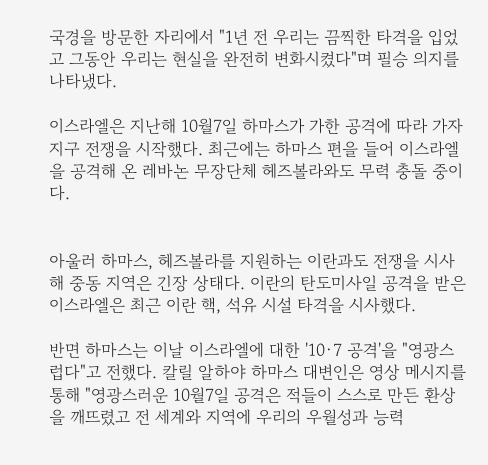국경을 방문한 자리에서 "1년 전 우리는 끔찍한 타격을 입었고 그동안 우리는 현실을 완전히 변화시켰다"며 필승 의지를 나타냈다.

이스라엘은 지난해 10월7일 하마스가 가한 공격에 따라 가자지구 전쟁을 시작했다. 최근에는 하마스 편을 들어 이스라엘을 공격해 온 레바논 무장단체 헤즈볼라와도 무력 충돌 중이다.


아울러 하마스, 헤즈볼라를 지원하는 이란과도 전쟁을 시사해 중동 지역은 긴장 상태다. 이란의 탄도미사일 공격을 받은 이스라엘은 최근 이란 핵, 석유 시설 타격을 시사했다.

반면 하마스는 이날 이스라엘에 대한 '10·7 공격'을 "영광스럽다"고 전했다. 칼릴 알하야 하마스 대변인은 영상 메시지를 통해 "영광스러운 10월7일 공격은 적들이 스스로 만든 환상을 깨뜨렸고 전 세계와 지역에 우리의 우월성과 능력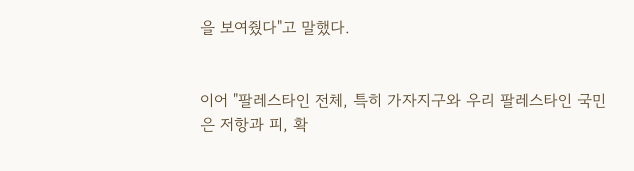을 보여줬다"고 말했다.


이어 "팔레스타인 전체, 특히 가자지구와 우리 팔레스타인 국민은 저항과 피, 확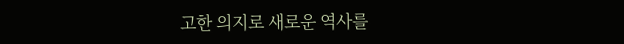고한 의지로 새로운 역사를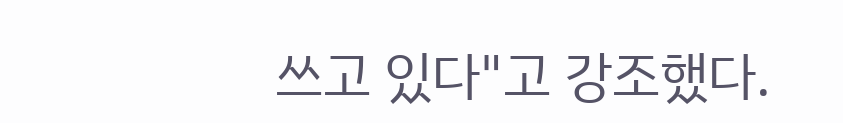쓰고 있다"고 강조했다.